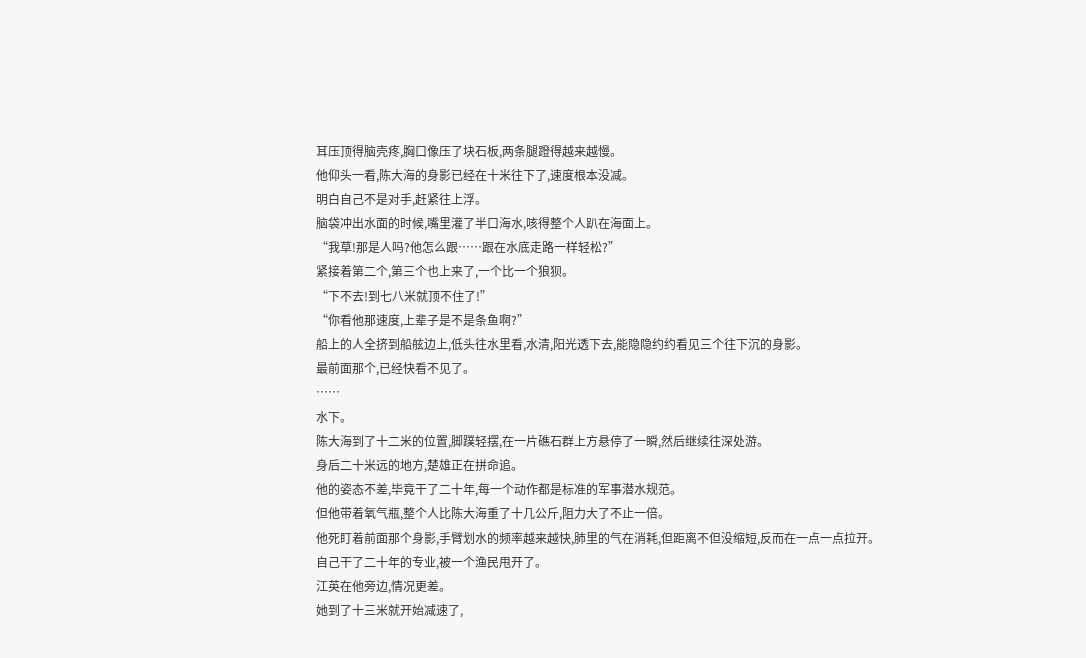耳压顶得脑壳疼,胸口像压了块石板,两条腿蹬得越来越慢。
他仰头一看,陈大海的身影已经在十米往下了,速度根本没减。
明白自己不是对手,赶紧往上浮。
脑袋冲出水面的时候,嘴里灌了半口海水,咳得整个人趴在海面上。
“我草!那是人吗?他怎么跟……跟在水底走路一样轻松?”
紧接着第二个,第三个也上来了,一个比一个狼狈。
“下不去!到七八米就顶不住了!”
“你看他那速度,上辈子是不是条鱼啊?”
船上的人全挤到船舷边上,低头往水里看,水清,阳光透下去,能隐隐约约看见三个往下沉的身影。
最前面那个,已经快看不见了。
……
水下。
陈大海到了十二米的位置,脚蹼轻摆,在一片礁石群上方悬停了一瞬,然后继续往深处游。
身后二十米远的地方,楚雄正在拼命追。
他的姿态不差,毕竟干了二十年,每一个动作都是标准的军事潜水规范。
但他带着氧气瓶,整个人比陈大海重了十几公斤,阻力大了不止一倍。
他死盯着前面那个身影,手臂划水的频率越来越快,肺里的气在消耗,但距离不但没缩短,反而在一点一点拉开。
自己干了二十年的专业,被一个渔民甩开了。
江英在他旁边,情况更差。
她到了十三米就开始减速了,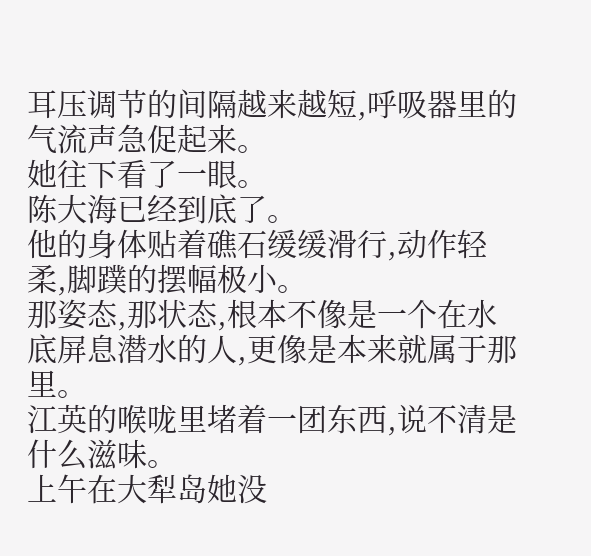耳压调节的间隔越来越短,呼吸器里的气流声急促起来。
她往下看了一眼。
陈大海已经到底了。
他的身体贴着礁石缓缓滑行,动作轻柔,脚蹼的摆幅极小。
那姿态,那状态,根本不像是一个在水底屏息潜水的人,更像是本来就属于那里。
江英的喉咙里堵着一团东西,说不清是什么滋味。
上午在大犁岛她没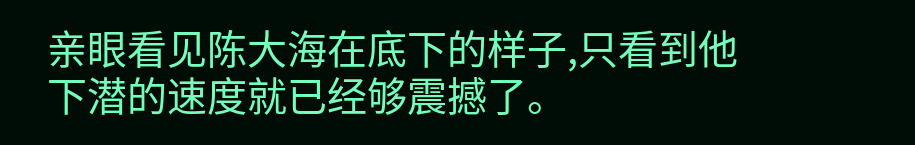亲眼看见陈大海在底下的样子,只看到他下潜的速度就已经够震撼了。